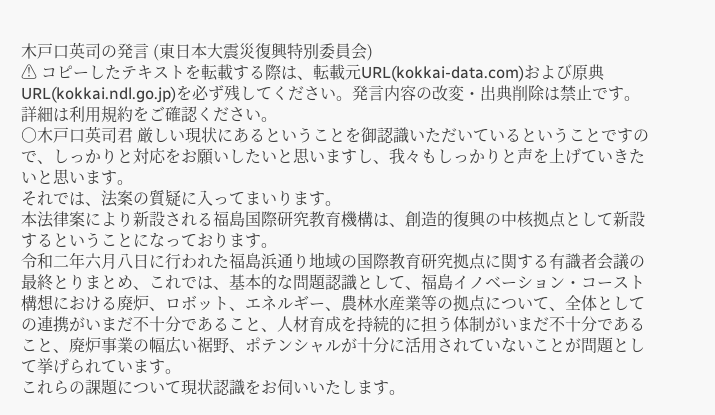木戸口英司の発言 (東日本大震災復興特別委員会)
⚠ コピーしたテキストを転載する際は、転載元URL(kokkai-data.com)および原典URL(kokkai.ndl.go.jp)を必ず残してください。発言内容の改変・出典削除は禁止です。
詳細は利用規約をご確認ください。
○木戸口英司君 厳しい現状にあるということを御認識いただいているということですので、しっかりと対応をお願いしたいと思いますし、我々もしっかりと声を上げていきたいと思います。
それでは、法案の質疑に入ってまいります。
本法律案により新設される福島国際研究教育機構は、創造的復興の中核拠点として新設するということになっております。
令和二年六月八日に行われた福島浜通り地域の国際教育研究拠点に関する有識者会議の最終とりまとめ、これでは、基本的な問題認識として、福島イノベーション・コースト構想における廃炉、ロボット、エネルギー、農林水産業等の拠点について、全体としての連携がいまだ不十分であること、人材育成を持続的に担う体制がいまだ不十分であること、廃炉事業の幅広い裾野、ポテンシャルが十分に活用されていないことが問題として挙げられています。
これらの課題について現状認識をお伺いいたします。